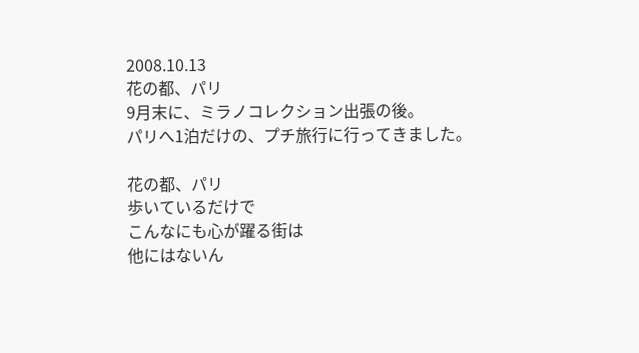2008.10.13
花の都、パリ
9月末に、ミラノコレクション出張の後。
パリへ1泊だけの、プチ旅行に行ってきました。

花の都、パリ
歩いているだけで
こんなにも心が躍る街は
他にはないん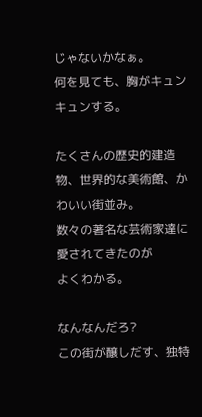じゃないかなぁ。
何を見ても、胸がキュンキュンする。

たくさんの歴史的建造物、世界的な美術館、かわいい街並み。
数々の著名な芸術家達に愛されてきたのが
よくわかる。

なんなんだろ?
この街が醸しだす、独特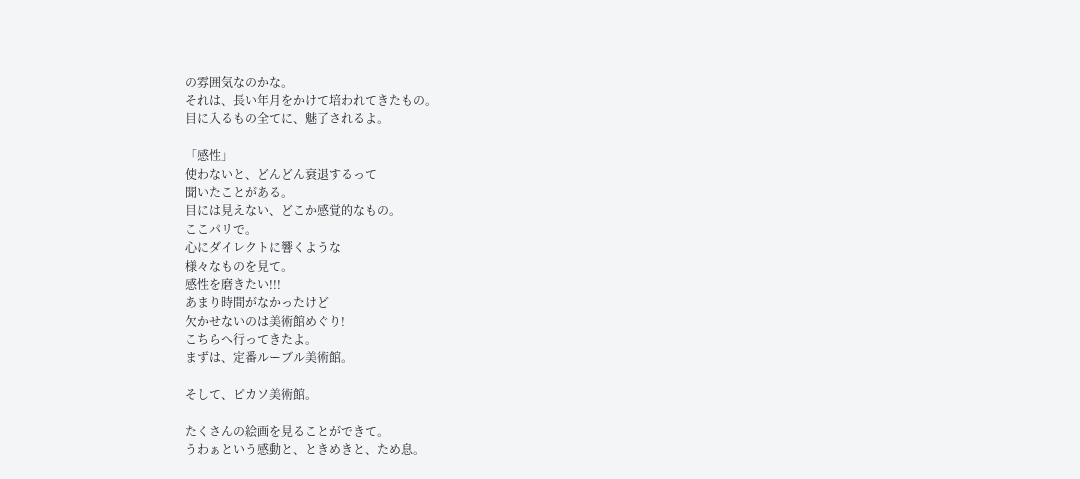の雰囲気なのかな。
それは、長い年月をかけて培われてきたもの。
目に入るもの全てに、魅了されるよ。

「感性」
使わないと、どんどん衰退するって
聞いたことがある。
目には見えない、どこか感覚的なもの。
ここパリで。
心にダイレクトに響くような
様々なものを見て。
感性を磨きたい!!!
あまり時間がなかったけど
欠かせないのは美術館めぐり!
こちらへ行ってきたよ。
まずは、定番ルーブル美術館。

そして、ピカソ美術館。

たくさんの絵画を見ることができて。
うわぁという感動と、ときめきと、ため息。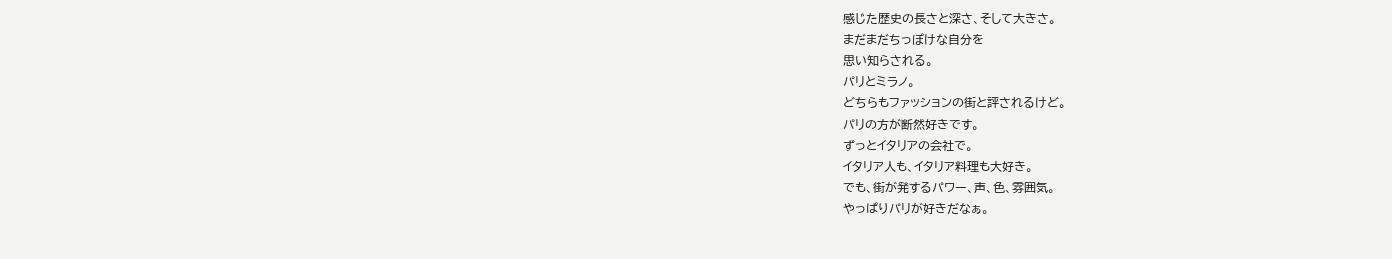感じた歴史の長さと深さ、そして大きさ。
まだまだちっぽけな自分を
思い知らされる。
パリとミラノ。
どちらもファッションの街と評されるけど。
パリの方が断然好きです。
ずっとイタリアの会社で。
イタリア人も、イタリア料理も大好き。
でも、街が発するパワー、声、色、雰囲気。
やっぱりパリが好きだなぁ。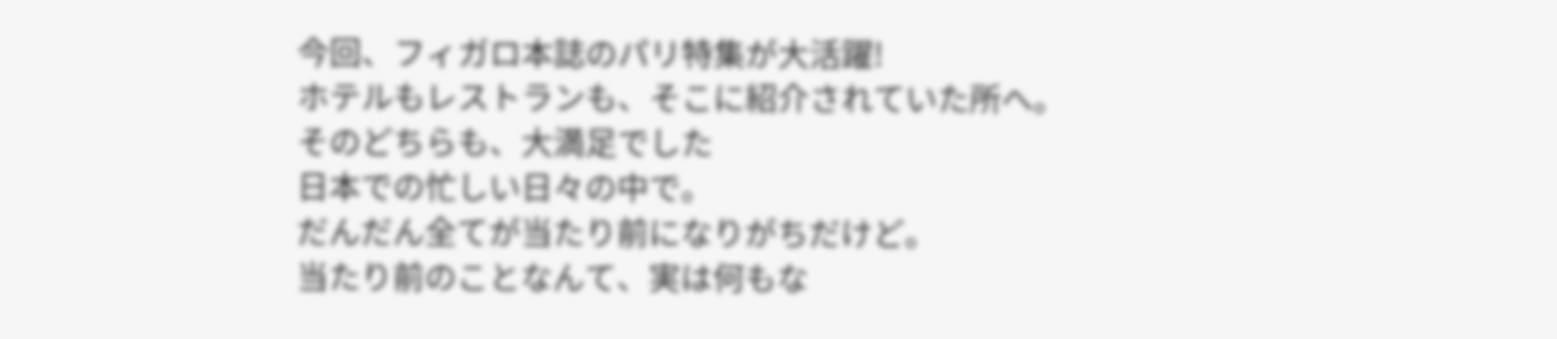今回、フィガロ本誌のパリ特集が大活躍!
ホテルもレストランも、そこに紹介されていた所へ。
そのどちらも、大満足でした
日本での忙しい日々の中で。
だんだん全てが当たり前になりがちだけど。
当たり前のことなんて、実は何もな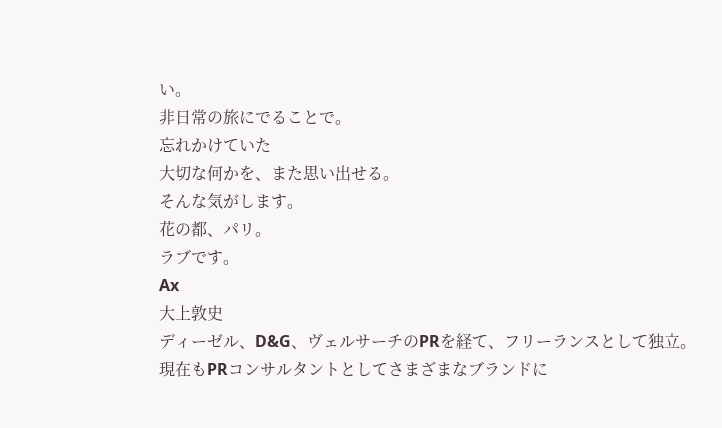い。
非日常の旅にでることで。
忘れかけていた
大切な何かを、また思い出せる。
そんな気がします。
花の都、パリ。
ラブです。
Ax
大上敦史
ディーゼル、D&G、ヴェルサーチのPRを経て、フリーランスとして独立。
現在もPRコンサルタントとしてさまざまなブランドに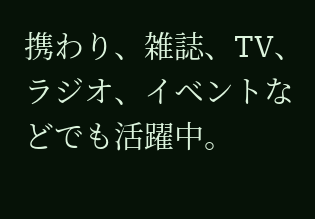携わり、雑誌、TV、ラジオ、イベントなどでも活躍中。